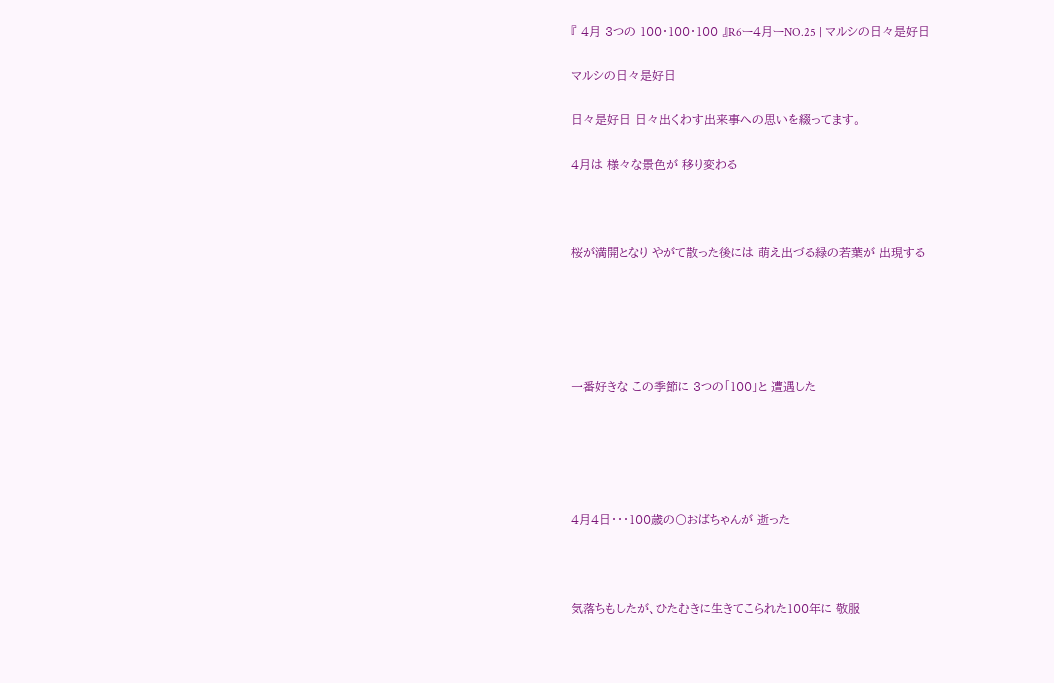『 4月 3つの 100・100・100 』R6ー4月ーNO.25 | マルシの日々是好日

マルシの日々是好日

日々是好日 日々出くわす出来事への思いを綴ってます。

4月は 様々な景色が 移り変わる



桜が満開となり やがて散った後には 萌え出づる緑の若葉が 出現する





一番好きな この季節に 3つの「100」と 遭遇した





4月4日・・・100歳の〇おばちゃんが 逝った



気落ちもしたが、ひたむきに生きてこられた100年に 敬服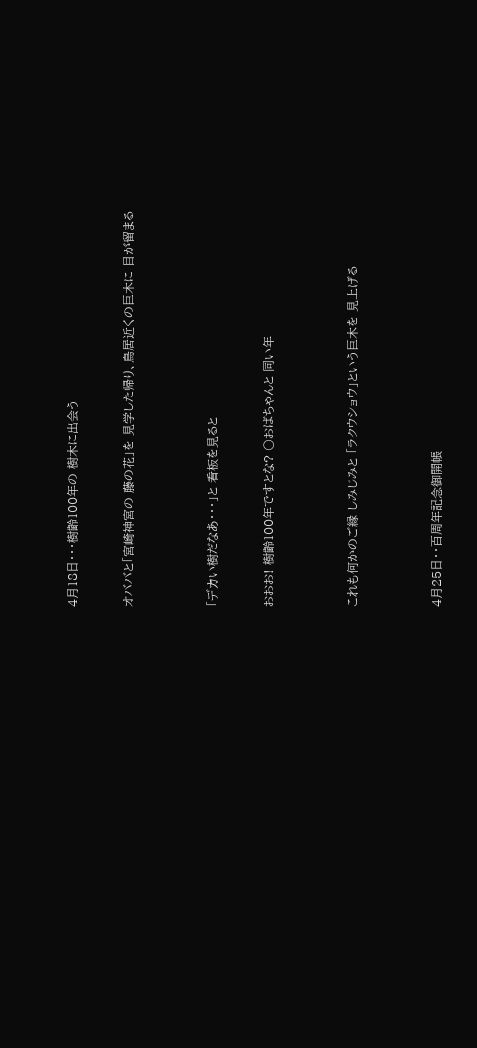4月18日・・・樹齢100年の 樹木に出会う



オババと「宮崎神宮の 藤の花」を 見学した帰り、鳥居近くの巨木に 目が留まる





「デカい樹だなあ・・・」と 看板を見ると



おおお! 樹齢100年ですとな? 〇おばちゃんと 同い年





これも何かのご縁 しみじみと 「ラクウショウ」という巨木を 見上げる





4月25日・・百周年記念御開帳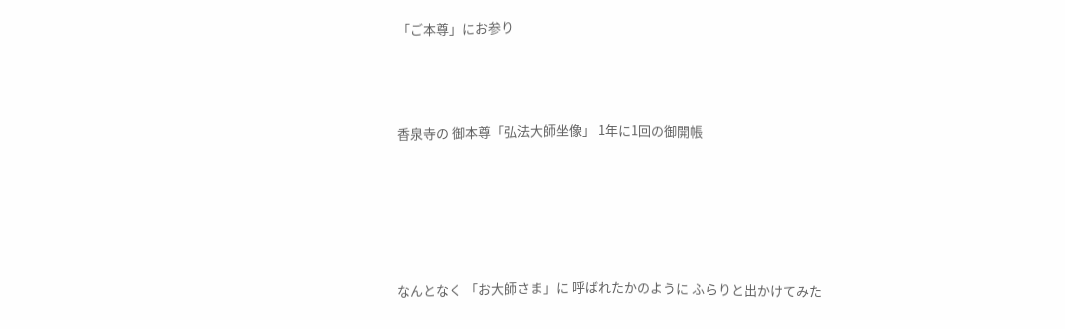「ご本尊」にお参り



香泉寺の 御本尊「弘法大師坐像」 1年に1回の御開帳





なんとなく 「お大師さま」に 呼ばれたかのように ふらりと出かけてみた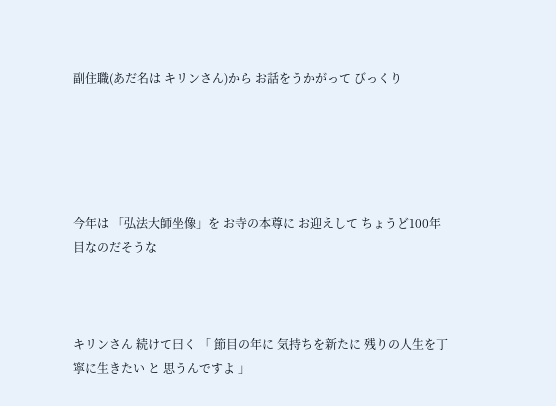副住職(あだ名は キリンさん)から お話をうかがって びっくり





今年は 「弘法大師坐像」を お寺の本尊に お迎えして ちょうど100年目なのだそうな



キリンさん 続けて曰く 「 節目の年に 気持ちを新たに 残りの人生を丁寧に生きたい と 思うんですよ 」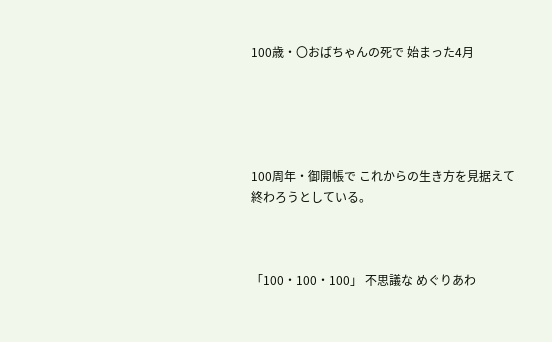100歳・〇おばちゃんの死で 始まった4月





100周年・御開帳で これからの生き方を見据えて 終わろうとしている。



「100・100・100」 不思議な めぐりあわ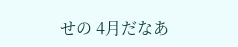せの 4月だなあ